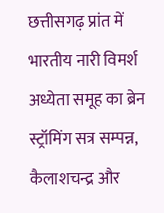छत्तीसगढ़ प्रांत में भारतीय नारी विमर्श अध्येता समूह का ब्रेन स्ट्रॉमिंग सत्र सम्पन्न, कैलाशचन्द्र और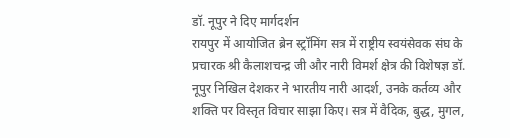डॉ. नूपुर ने दिए मार्गदर्शन
रायपुर में आयोजित ब्रेन स्ट्रॉमिंग सत्र में राष्ट्रीय स्वयंसेवक संघ के प्रचारक श्री कैलाशचन्द्र जी और नारी विमर्श क्षेत्र की विशेषज्ञ डॉ. नूपुर निखिल देशकर ने भारतीय नारी आदर्श, उनके कर्तव्य और शक्ति पर विस्तृत विचार साझा किए। सत्र में वैदिक, बुद्ध, मुगल,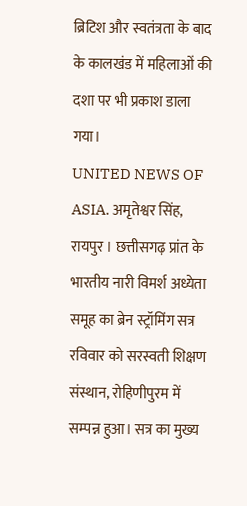ब्रिटिश और स्वतंत्रता के बाद के कालखंड में महिलाओं की दशा पर भी प्रकाश डाला गया।
UNITED NEWS OF ASIA. अमृतेश्वर सिंह, रायपुर । छत्तीसगढ़ प्रांत के भारतीय नारी विमर्श अध्येता समूह का ब्रेन स्ट्रॉमिंग सत्र रविवार को सरस्वती शिक्षण संस्थान, रोहिणीपुरम में सम्पन्न हुआ। सत्र का मुख्य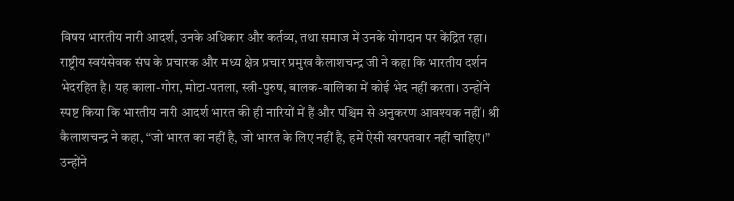विषय भारतीय नारी आदर्श, उनके अधिकार और कर्तव्य, तथा समाज में उनके योगदान पर केंद्रित रहा।
राष्ट्रीय स्वयंसेवक संघ के प्रचारक और मध्य क्षेत्र प्रचार प्रमुख कैलाशचन्द्र जी ने कहा कि भारतीय दर्शन भेदरहित है। यह काला-गोरा, मोटा-पतला, स्त्री-पुरुष, बालक-बालिका में कोई भेद नहीं करता। उन्होंने स्पष्ट किया कि भारतीय नारी आदर्श भारत की ही नारियों में हैं और पश्चिम से अनुकरण आवश्यक नहीं। श्री कैलाशचन्द्र ने कहा, “जो भारत का नहीं है, जो भारत के लिए नहीं है, हमें ऐसी खरपतवार नहीं चाहिए।” उन्होंने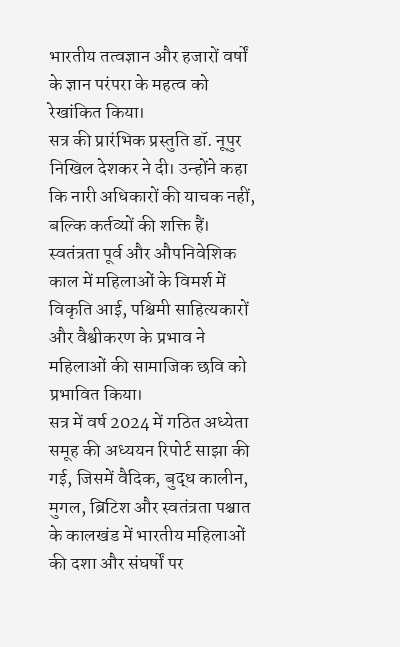भारतीय तत्वज्ञान और हजारों वर्षों के ज्ञान परंपरा के महत्व को रेखांकित किया।
सत्र की प्रारंभिक प्रस्तुति डॉ. नूपुर निखिल देशकर ने दी। उन्होंने कहा कि नारी अधिकारों की याचक नहीं, बल्कि कर्तव्यों की शक्ति हैं। स्वतंत्रता पूर्व और औपनिवेशिक काल में महिलाओं के विमर्श में विकृति आई, पश्चिमी साहित्यकारों और वैश्वीकरण के प्रभाव ने महिलाओं की सामाजिक छवि को प्रभावित किया।
सत्र में वर्ष 2024 में गठित अध्येता समूह की अध्ययन रिपोर्ट साझा की गई, जिसमें वैदिक, बुद्ध कालीन, मुगल, ब्रिटिश और स्वतंत्रता पश्चात के कालखंड में भारतीय महिलाओं की दशा और संघर्षों पर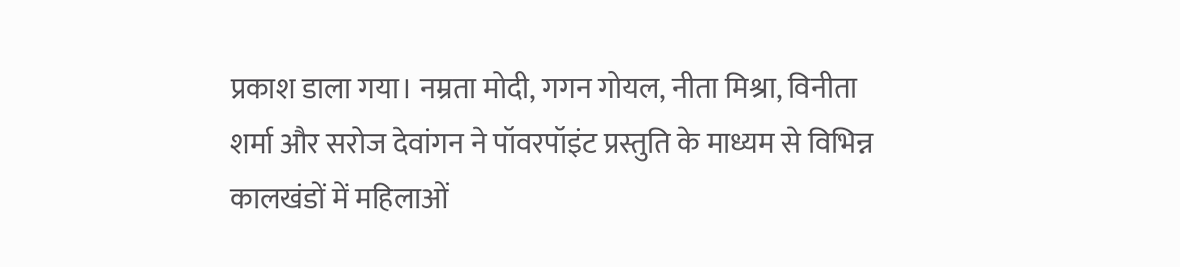प्रकाश डाला गया। नम्रता मोदी, गगन गोयल, नीता मिश्रा, विनीता शर्मा और सरोज देवांगन ने पॉवरपॉइंट प्रस्तुति के माध्यम से विभिन्न कालखंडों में महिलाओं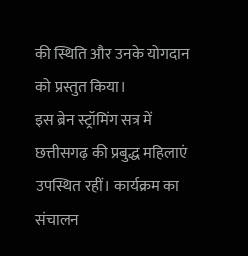की स्थिति और उनके योगदान को प्रस्तुत किया।
इस ब्रेन स्ट्रॉमिंग सत्र में छत्तीसगढ़ की प्रबुद्ध महिलाएं उपस्थित रहीं। कार्यक्रम का संचालन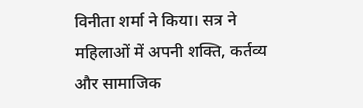विनीता शर्मा ने किया। सत्र ने महिलाओं में अपनी शक्ति, कर्तव्य और सामाजिक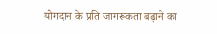योगदान के प्रति जागरूकता बढ़ाने का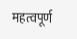महत्वपूर्ण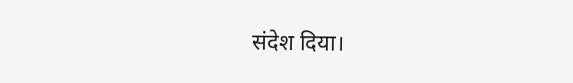संदेश दिया।